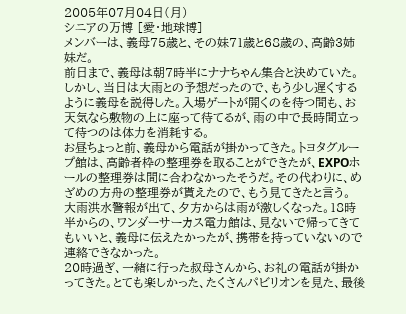2005年07月04日(月)
シニアの万博 [愛・地球博]
メンバーは、義母75歳と、その妹71歳と68歳の、高齢3姉妹だ。
前日まで、義母は朝7時半にナナちゃん集合と決めていた。しかし、当日は大雨との予想だったので、もう少し遅くするように義母を説得した。入場ゲートが開くのを待つ間も、お天気なら敷物の上に座って待てるが、雨の中で長時間立って待つのは体力を消耗する。
お昼ちょっと前、義母から電話が掛かってきた。トヨタグループ館は、高齢者枠の整理券を取ることができたが、EXPOホールの整理券は間に合わなかったそうだ。その代わりに、めざめの方舟の整理券が貰えたので、もう見てきたと言う。
大雨洪水警報が出て、夕方からは雨が激しくなった。18時半からの、ワンダーサーカス電力館は、見ないで帰ってきてもいいと、義母に伝えたかったが、携帯を持っていないので連絡できなかった。
20時過ぎ、一緒に行った叔母さんから、お礼の電話が掛かってきた。とても楽しかった、たくさんパビリオンを見た、最後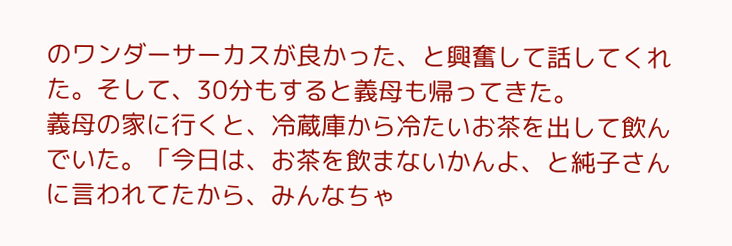のワンダーサーカスが良かった、と興奮して話してくれた。そして、30分もすると義母も帰ってきた。
義母の家に行くと、冷蔵庫から冷たいお茶を出して飲んでいた。「今日は、お茶を飲まないかんよ、と純子さんに言われてたから、みんなちゃ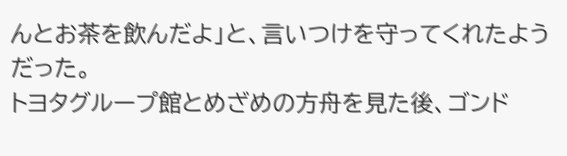んとお茶を飲んだよ」と、言いつけを守ってくれたようだった。
トヨタグループ館とめざめの方舟を見た後、ゴンド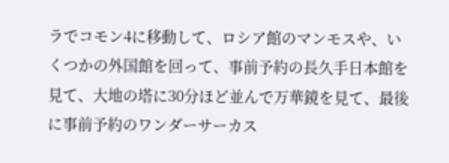ラでコモン4に移動して、ロシア館のマンモスや、いくつかの外国館を回って、事前予約の長久手日本館を見て、大地の塔に30分ほど並んで万華鏡を見て、最後に事前予約のワンダーサーカス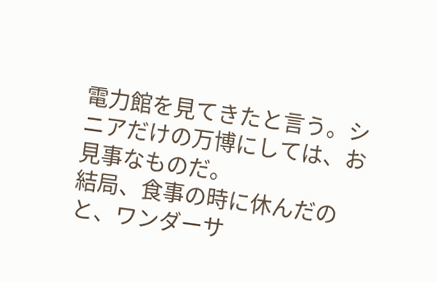電力館を見てきたと言う。シニアだけの万博にしては、お見事なものだ。
結局、食事の時に休んだのと、ワンダーサ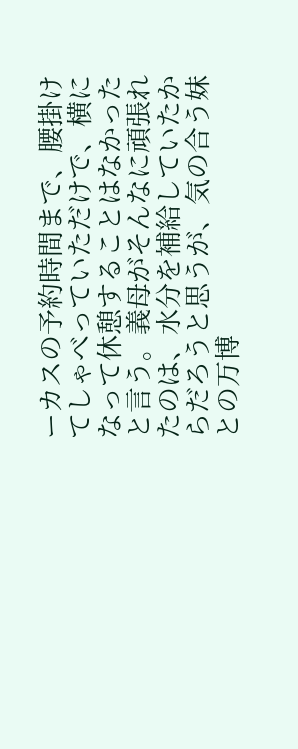ーカスの予約時間まで、腰掛けてしゃべっていただけで、横になって休憩することはなかったと言う。義母がそんなに頑張れたのは、水分を補給していたからだろうと思うが、気の合う妹との万博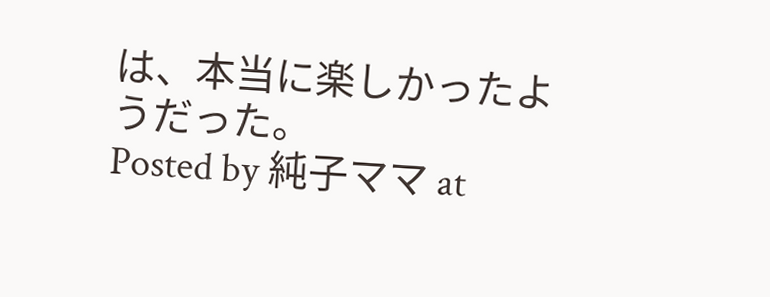は、本当に楽しかったようだった。
Posted by 純子ママ at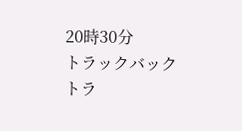20時30分
トラックバック
トラ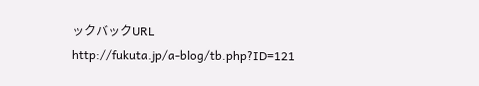ックバックURL
http://fukuta.jp/a-blog/tb.php?ID=121